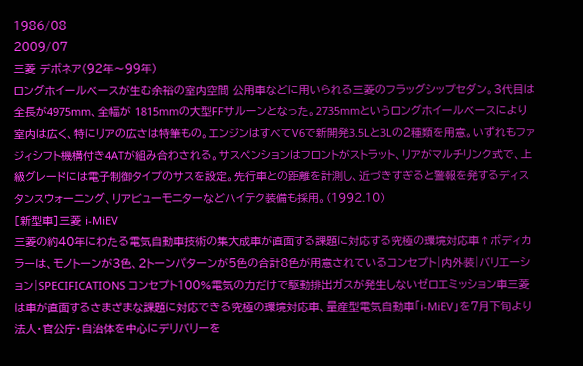1986/08
2009/07
三菱 デボネア(92年〜99年)
ロングホイールベースが生む余裕の室内空間 公用車などに用いられる三菱のフラッグシップセダン。3代目は全長が4975mm、全幅が 1815mmの大型FFサルーンとなった。2735mmというロングホイールベースにより室内は広く、特にリアの広さは特筆もの。エンジンはすべてV6で新開発3.5Lと3Lの2種類を用意。いずれもファジィシフト機構付き4ATが組み合わされる。サスペンションはフロントがストラット、リアがマルチリンク式で、上級グレードには電子制御タイプのサスを設定。先行車との距離を計測し、近づきすぎると警報を発するディスタンスウォーニング、リアビューモニターなどハイテク装備も採用。(1992.10)
[新型車]三菱 i-MiEV
三菱の約40年にわたる電気自動車技術の集大成車が直面する課題に対応する究極の環境対応車↑ボディカラーは、モノトーンが3色、2トーンパターンが5色の合計8色が用意されているコンセプト|内外装|バリエーション|SPECIFICATIONS コンセプト100%電気の力だけで駆動排出ガスが発生しないゼロエミッション車三菱は車が直面するさまざまな課題に対応できる究極の環境対応車、量産型電気自動車「i-MiEV」を7月下旬より法人・官公庁・自治体を中心にデリバリーを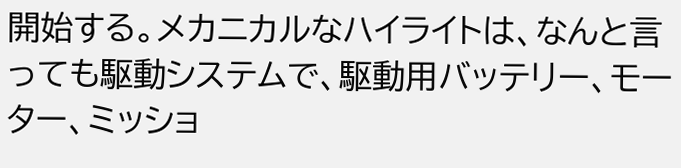開始する。メカニカルなハイライトは、なんと言っても駆動システムで、駆動用バッテリー、モーター、ミッショ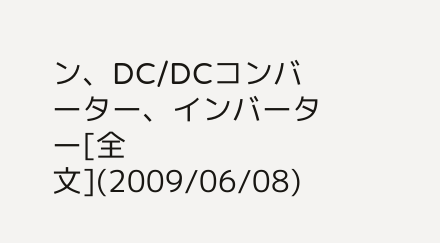ン、DC/DCコンバーター、インバーター[全文](2009/06/08)